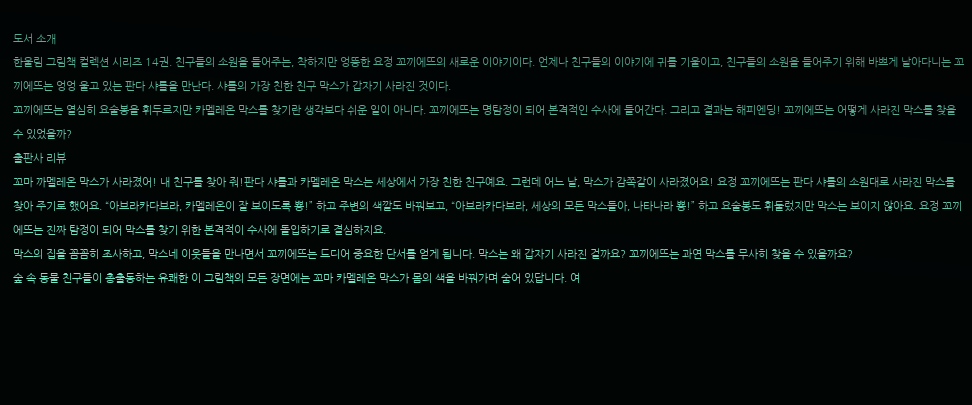도서 소개
한울림 그림책 컬렉션 시리즈 14권. 친구들의 소원을 들어주는, 착하지만 엉뚱한 요정 꼬끼에뜨의 새로운 이야기이다. 언제나 친구들의 이야기에 귀를 기울이고, 친구들의 소원을 들어주기 위해 바쁘게 날아다니는 꼬끼에뜨는 엉엉 울고 있는 판다 샤를을 만난다. 샤를의 가장 친한 친구 막스가 갑자기 사라진 것이다.
꼬끼에뜨는 열심히 요술봉을 휘두르지만 카멜레온 막스를 찾기란 생각보다 쉬운 일이 아니다. 꼬끼에뜨는 명탐정이 되어 본격적인 수사에 들어간다. 그리고 결과는 해피엔딩! 꼬끼에뜨는 어떻게 사라진 막스를 찾을 수 있었을까?
출판사 리뷰
꼬마 까멜레온 막스가 사라졌어! 내 친구를 찾아 줘!판다 샤를과 카멜레온 막스는 세상에서 가장 친한 친구예요. 그런데 어느 날, 막스가 감쪽같이 사라졌어요! 요정 꼬끼에뜨는 판다 샤를의 소원대로 사라진 막스를 찾아 주기로 했어요. “아브라카다브라, 카멜레온이 잘 보이도록 뿅!” 하고 주변의 색깔도 바꿔보고, “아브라카다브라, 세상의 모든 막스들아, 나타나라 뿅!” 하고 요술봉도 휘둘렀지만 막스는 보이지 않아요. 요정 꼬끼에뜨는 진짜 탐정이 되어 막스를 찾기 위한 본격적이 수사에 돌입하기로 결심하지요.
막스의 집을 꼼꼼히 조사하고, 막스네 이웃들을 만나면서 꼬끼에뜨는 드디어 중요한 단서를 얻게 됩니다. 막스는 왜 갑자기 사라진 걸까요? 꼬끼에뜨는 과연 막스를 무사히 찾을 수 있을까요?
숲 속 동물 친구들이 총출동하는 유쾌한 이 그림책의 모든 장면에는 꼬마 카멜레온 막스가 몸의 색을 바꿔가며 숨어 있답니다. 여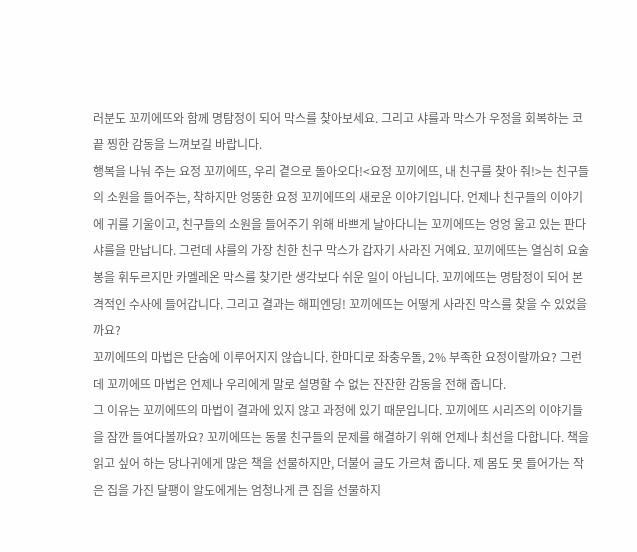러분도 꼬끼에뜨와 함께 명탐정이 되어 막스를 찾아보세요. 그리고 샤를과 막스가 우정을 회복하는 코끝 찡한 감동을 느껴보길 바랍니다.
행복을 나눠 주는 요정 꼬끼에뜨, 우리 곁으로 돌아오다!<요정 꼬끼에뜨, 내 친구를 찾아 줘!>는 친구들의 소원을 들어주는, 착하지만 엉뚱한 요정 꼬끼에뜨의 새로운 이야기입니다. 언제나 친구들의 이야기에 귀를 기울이고, 친구들의 소원을 들어주기 위해 바쁘게 날아다니는 꼬끼에뜨는 엉엉 울고 있는 판다 샤를을 만납니다. 그런데 샤를의 가장 친한 친구 막스가 갑자기 사라진 거예요. 꼬끼에뜨는 열심히 요술봉을 휘두르지만 카멜레온 막스를 찾기란 생각보다 쉬운 일이 아닙니다. 꼬끼에뜨는 명탐정이 되어 본격적인 수사에 들어갑니다. 그리고 결과는 해피엔딩! 꼬끼에뜨는 어떻게 사라진 막스를 찾을 수 있었을까요?
꼬끼에뜨의 마법은 단숨에 이루어지지 않습니다. 한마디로 좌충우돌, 2% 부족한 요정이랄까요? 그런데 꼬끼에뜨 마법은 언제나 우리에게 말로 설명할 수 없는 잔잔한 감동을 전해 줍니다.
그 이유는 꼬끼에뜨의 마법이 결과에 있지 않고 과정에 있기 때문입니다. 꼬끼에뜨 시리즈의 이야기들을 잠깐 들여다볼까요? 꼬끼에뜨는 동물 친구들의 문제를 해결하기 위해 언제나 최선을 다합니다. 책을 읽고 싶어 하는 당나귀에게 많은 책을 선물하지만, 더불어 글도 가르쳐 줍니다. 제 몸도 못 들어가는 작은 집을 가진 달팽이 알도에게는 엄청나게 큰 집을 선물하지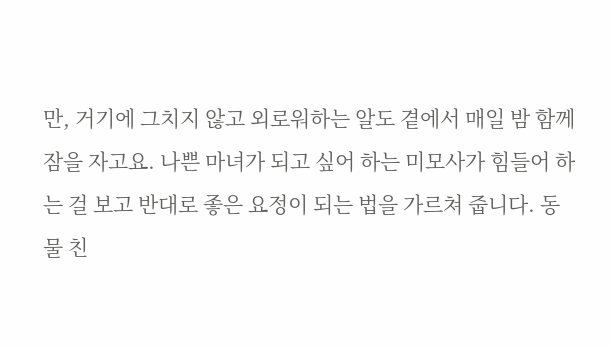만, 거기에 그치지 않고 외로워하는 알도 곁에서 매일 밤 함께 잠을 자고요. 나쁜 마녀가 되고 싶어 하는 미모사가 힘들어 하는 걸 보고 반대로 좋은 요정이 되는 법을 가르쳐 줍니다. 동물 친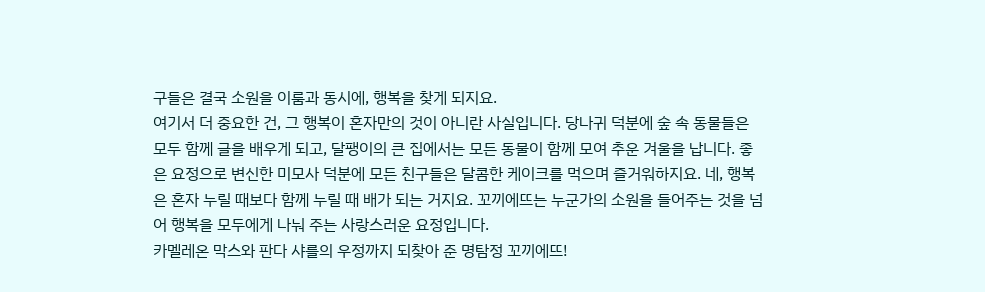구들은 결국 소원을 이룸과 동시에, 행복을 찾게 되지요.
여기서 더 중요한 건, 그 행복이 혼자만의 것이 아니란 사실입니다. 당나귀 덕분에 숲 속 동물들은 모두 함께 글을 배우게 되고, 달팽이의 큰 집에서는 모든 동물이 함께 모여 추운 겨울을 납니다. 좋은 요정으로 변신한 미모사 덕분에 모든 친구들은 달콤한 케이크를 먹으며 즐거워하지요. 네, 행복은 혼자 누릴 때보다 함께 누릴 때 배가 되는 거지요. 꼬끼에뜨는 누군가의 소원을 들어주는 것을 넘어 행복을 모두에게 나눠 주는 사랑스러운 요정입니다.
카멜레온 막스와 판다 샤를의 우정까지 되찾아 준 명탐정 꼬끼에뜨!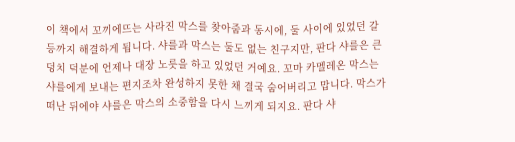이 책에서 꼬끼에뜨는 사라진 막스를 찾아줌과 동시에, 둘 사이에 있었던 갈등까지 해결하게 됩니다. 샤를과 막스는 둘도 없는 친구지만, 판다 샤를은 큰 덩치 덕분에 언제나 대장 노릇을 하고 있었던 거예요. 꼬마 카멜레온 막스는 샤를에게 보내는 편지조차 완성하지 못한 채 결국 숨어버리고 맙니다. 막스가 떠난 뒤에야 샤를은 막스의 소중함을 다시 느끼게 되지요. 판다 샤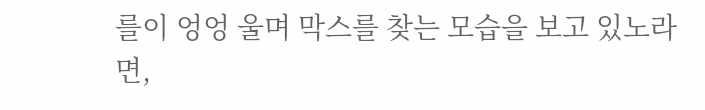를이 엉엉 울며 막스를 찾는 모습을 보고 있노라면,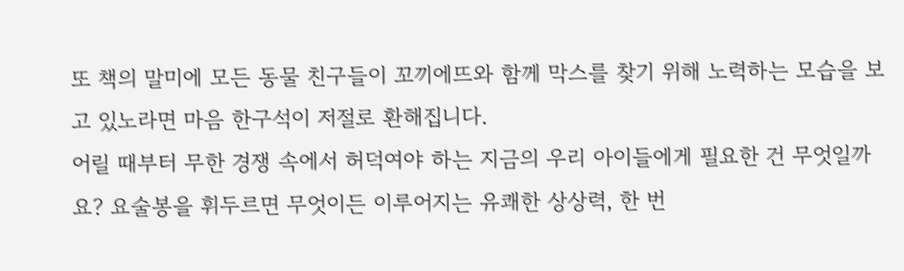또 책의 말미에 모든 동물 친구들이 꼬끼에뜨와 함께 막스를 찾기 위해 노력하는 모습을 보고 있노라면 마음 한구석이 저절로 환해집니다.
어릴 때부터 무한 경쟁 속에서 허덕여야 하는 지금의 우리 아이들에게 필요한 건 무엇일까요? 요술봉을 휘두르면 무엇이든 이루어지는 유쾌한 상상력, 한 번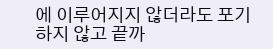에 이루어지지 않더라도 포기하지 않고 끝까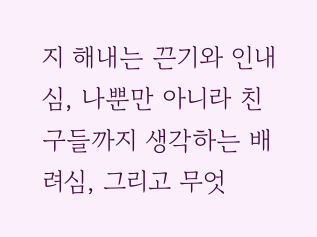지 해내는 끈기와 인내심, 나뿐만 아니라 친구들까지 생각하는 배려심, 그리고 무엇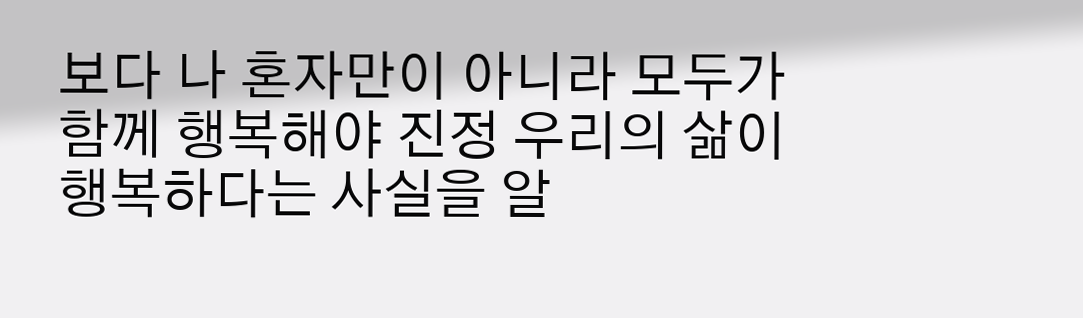보다 나 혼자만이 아니라 모두가 함께 행복해야 진정 우리의 삶이 행복하다는 사실을 알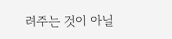려주는 것이 아닐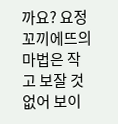까요? 요정 꼬끼에뜨의 마법은 작고 보잘 것 없어 보이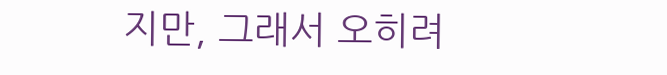지만, 그래서 오히려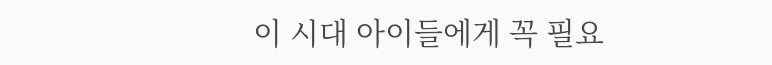이 시대 아이들에게 꼭 필요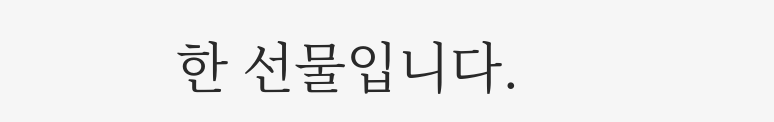한 선물입니다.